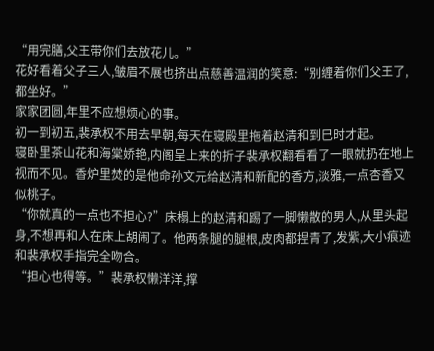“用完膳,父王带你们去放花儿。”
花好看着父子三人,皱眉不展也挤出点慈善温润的笑意:“别缠着你们父王了,都坐好。”
家家团圆,年里不应想烦心的事。
初一到初五,裴承权不用去早朝,每天在寝殿里拖着赵清和到巳时才起。
寝卧里茶山花和海棠娇艳,内阁呈上来的折子裴承权翻看看了一眼就扔在地上视而不见。香炉里焚的是他命孙文元给赵清和新配的香方,淡雅,一点杏香又似桃子。
“你就真的一点也不担心?”床榻上的赵清和踢了一脚懒散的男人,从里头起身,不想再和人在床上胡闹了。他两条腿的腿根,皮肉都捏青了,发紫,大小痕迹和裴承权手指完全吻合。
“担心也得等。”裴承权懒洋洋,撑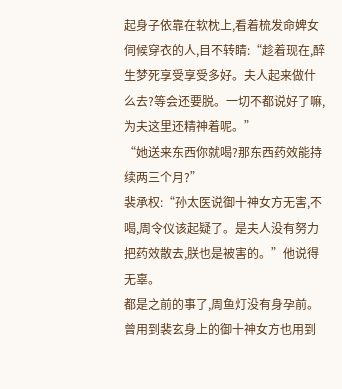起身子依靠在软枕上,看着梳发命婢女伺候穿衣的人,目不转睛:“趁着现在,醉生梦死享受享受多好。夫人起来做什么去?等会还要脱。一切不都说好了嘛,为夫这里还精神着呢。”
“她送来东西你就喝?那东西药效能持续两三个月?”
裴承权:“孙太医说御十神女方无害,不喝,周令仪该起疑了。是夫人没有努力把药效散去,朕也是被害的。”他说得无辜。
都是之前的事了,周鱼灯没有身孕前。曾用到裴玄身上的御十神女方也用到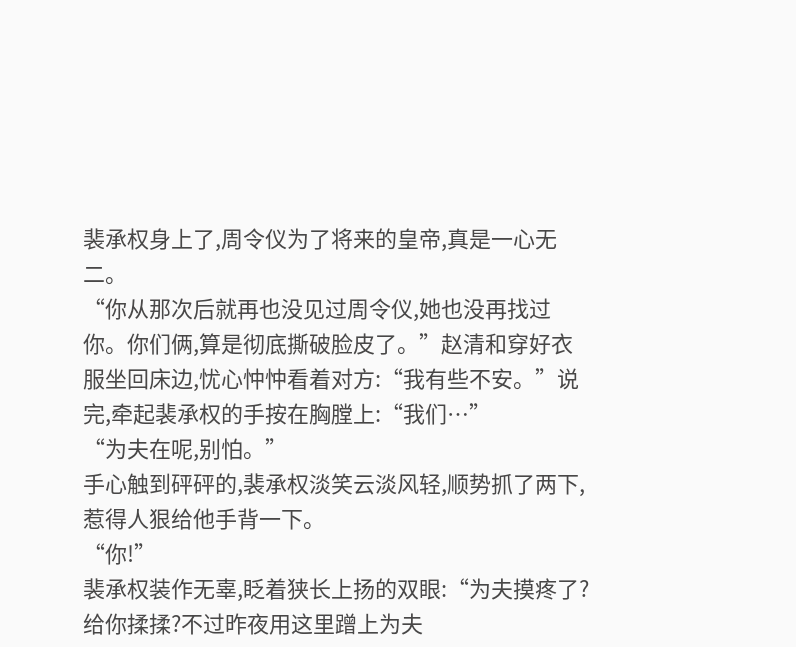裴承权身上了,周令仪为了将来的皇帝,真是一心无二。
“你从那次后就再也没见过周令仪,她也没再找过你。你们俩,算是彻底撕破脸皮了。”赵清和穿好衣服坐回床边,忧心忡忡看着对方:“我有些不安。”说完,牵起裴承权的手按在胸膛上:“我们…”
“为夫在呢,别怕。”
手心触到砰砰的,裴承权淡笑云淡风轻,顺势抓了两下,惹得人狠给他手背一下。
“你!”
裴承权装作无辜,眨着狭长上扬的双眼:“为夫摸疼了?给你揉揉?不过昨夜用这里蹭上为夫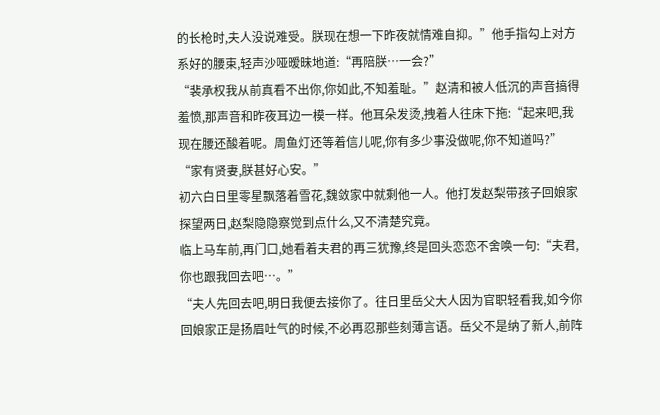的长枪时,夫人没说难受。朕现在想一下昨夜就情难自抑。”他手指勾上对方系好的腰束,轻声沙哑暧昧地道:“再陪朕…一会?”
“裴承权我从前真看不出你,你如此,不知羞耻。”赵清和被人低沉的声音搞得羞愤,那声音和昨夜耳边一模一样。他耳朵发烫,拽着人往床下拖:“起来吧,我现在腰还酸着呢。周鱼灯还等着信儿呢,你有多少事没做呢,你不知道吗?”
“家有贤妻,朕甚好心安。”
初六白日里零星飘落着雪花,魏敛家中就剩他一人。他打发赵梨带孩子回娘家探望两日,赵梨隐隐察觉到点什么,又不清楚究竟。
临上马车前,再门口,她看着夫君的再三犹豫,终是回头恋恋不舍唤一句:“夫君,你也跟我回去吧…。”
“夫人先回去吧,明日我便去接你了。往日里岳父大人因为官职轻看我,如今你回娘家正是扬眉吐气的时候,不必再忍那些刻薄言语。岳父不是纳了新人,前阵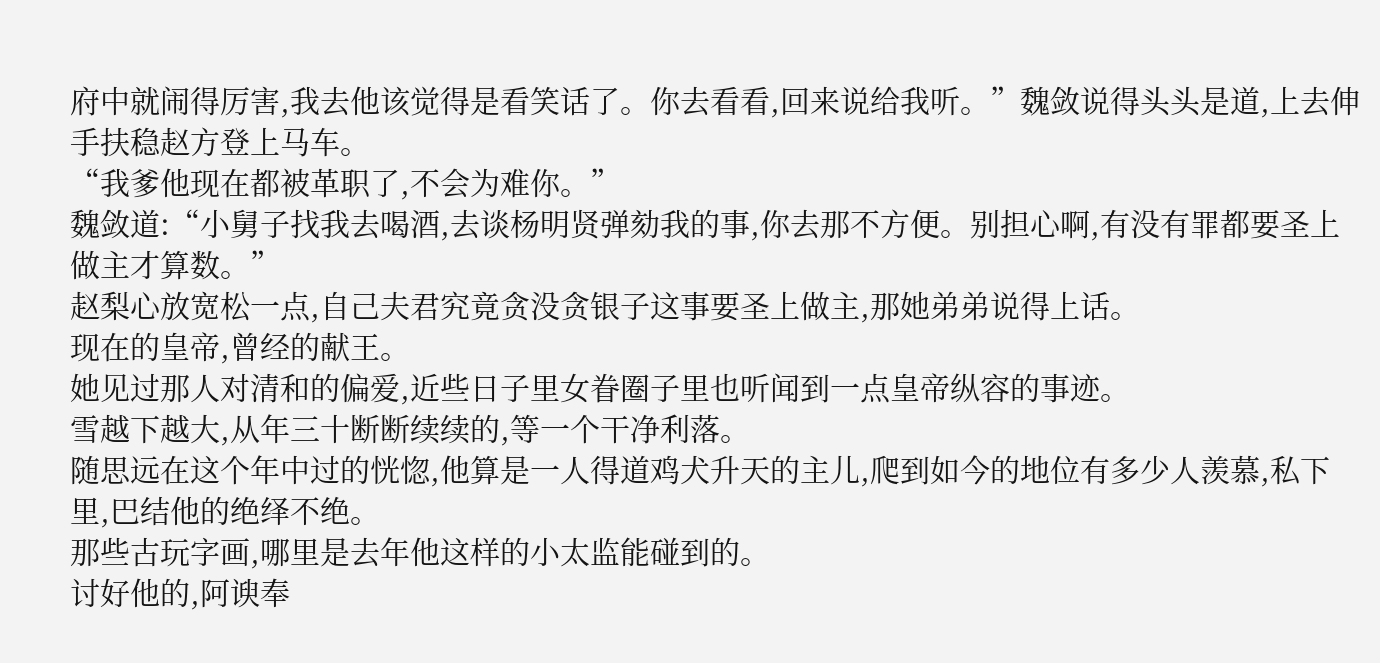府中就闹得厉害,我去他该觉得是看笑话了。你去看看,回来说给我听。”魏敛说得头头是道,上去伸手扶稳赵方登上马车。
“我爹他现在都被革职了,不会为难你。”
魏敛道:“小舅子找我去喝酒,去谈杨明贤弹劾我的事,你去那不方便。别担心啊,有没有罪都要圣上做主才算数。”
赵梨心放宽松一点,自己夫君究竟贪没贪银子这事要圣上做主,那她弟弟说得上话。
现在的皇帝,曾经的献王。
她见过那人对清和的偏爱,近些日子里女眷圈子里也听闻到一点皇帝纵容的事迹。
雪越下越大,从年三十断断续续的,等一个干净利落。
随思远在这个年中过的恍惚,他算是一人得道鸡犬升天的主儿,爬到如今的地位有多少人羡慕,私下里,巴结他的绝绎不绝。
那些古玩字画,哪里是去年他这样的小太监能碰到的。
讨好他的,阿谀奉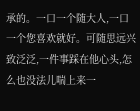承的。一口一个随大人,一口一个您喜欢就好。可随思远兴致泛泛,一件事踩在他心头,怎么也没法儿喘上来一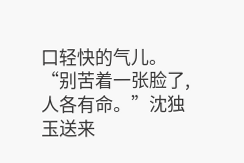口轻快的气儿。
“别苦着一张脸了,人各有命。”沈独玉送来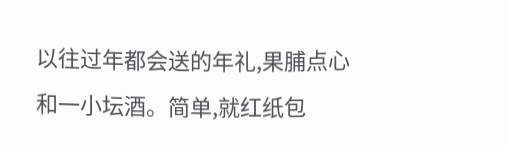以往过年都会送的年礼,果脯点心和一小坛酒。简单,就红纸包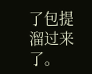了包提溜过来了。